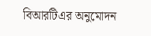বিআরটিএর অনুমোদন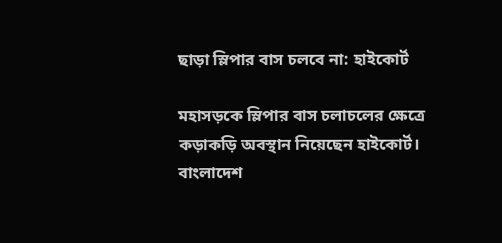ছাড়া স্লিপার বাস চলবে না: হাইকোর্ট

মহাসড়কে স্লিপার বাস চলাচলের ক্ষেত্রে কড়াকড়ি অবস্থান নিয়েছেন হাইকোর্ট। বাংলাদেশ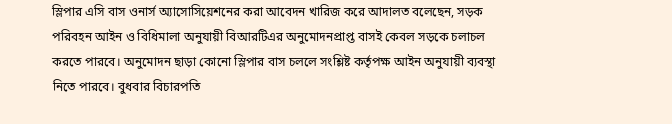স্লিপার এসি বাস ওনার্স অ্যাসোসিয়েশনের করা আবেদন খারিজ করে আদালত বলেছেন, সড়ক পরিবহন আইন ও বিধিমালা অনুযায়ী বিআরটিএর অনুমোদনপ্রাপ্ত বাসই কেবল সড়কে চলাচল করতে পারবে। অনুমোদন ছাড়া কোনো স্লিপার বাস চললে সংশ্লিষ্ট কর্তৃপক্ষ আইন অনুযায়ী ব্যবস্থা নিতে পারবে। বুধবার বিচারপতি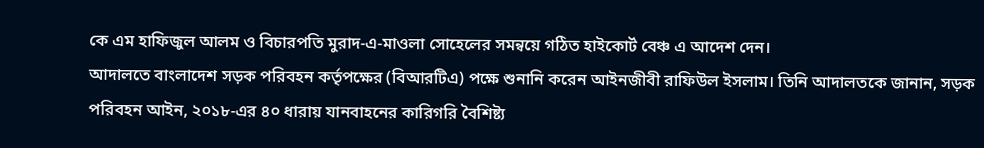কে এম হাফিজুল আলম ও বিচারপতি মুরাদ-এ-মাওলা সোহেলের সমন্বয়ে গঠিত হাইকোর্ট বেঞ্চ এ আদেশ দেন।
আদালতে বাংলাদেশ সড়ক পরিবহন কর্তৃপক্ষের (বিআরটিএ) পক্ষে শুনানি করেন আইনজীবী রাফিউল ইসলাম। তিনি আদালতকে জানান, সড়ক পরিবহন আইন, ২০১৮-এর ৪০ ধারায় যানবাহনের কারিগরি বৈশিষ্ট্য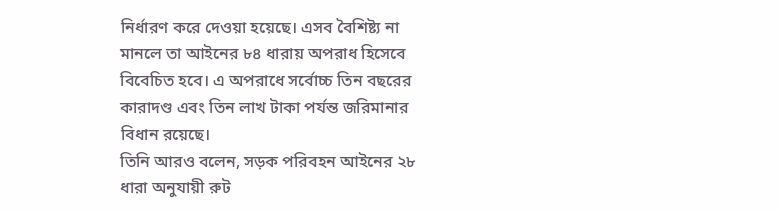নির্ধারণ করে দেওয়া হয়েছে। এসব বৈশিষ্ট্য না মানলে তা আইনের ৮৪ ধারায় অপরাধ হিসেবে বিবেচিত হবে। এ অপরাধে সর্বোচ্চ তিন বছরের কারাদণ্ড এবং তিন লাখ টাকা পর্যন্ত জরিমানার বিধান রয়েছে।
তিনি আরও বলেন, সড়ক পরিবহন আইনের ২৮ ধারা অনুযায়ী রুট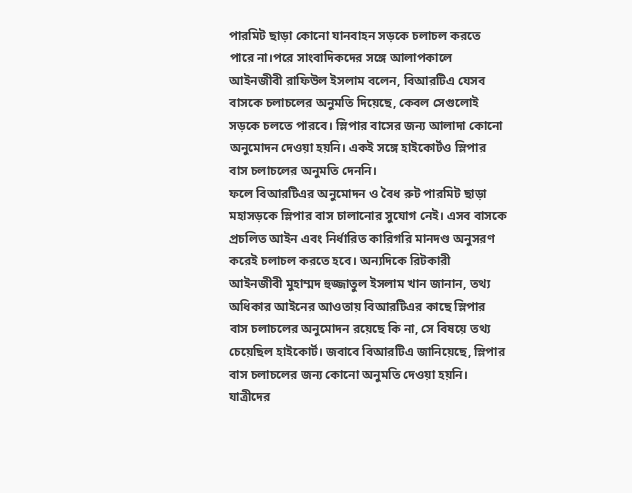পারমিট ছাড়া কোনো যানবাহন সড়কে চলাচল করতে পারে না।পরে সাংবাদিকদের সঙ্গে আলাপকালে আইনজীবী রাফিউল ইসলাম বলেন, বিআরটিএ যেসব বাসকে চলাচলের অনুমতি দিয়েছে, কেবল সেগুলোই সড়কে চলতে পারবে। স্লিপার বাসের জন্য আলাদা কোনো অনুমোদন দেওয়া হয়নি। একই সঙ্গে হাইকোর্টও স্লিপার বাস চলাচলের অনুমতি দেননি।
ফলে বিআরটিএর অনুমোদন ও বৈধ রুট পারমিট ছাড়া মহাসড়কে স্লিপার বাস চালানোর সুযোগ নেই। এসব বাসকে প্রচলিত আইন এবং নির্ধারিত কারিগরি মানদণ্ড অনুসরণ করেই চলাচল করতে হবে। অন্যদিকে রিটকারী আইনজীবী মুহাম্মদ হুজ্জাতুল ইসলাম খান জানান, তথ্য অধিকার আইনের আওতায় বিআরটিএর কাছে স্লিপার বাস চলাচলের অনুমোদন রয়েছে কি না, সে বিষয়ে তথ্য চেয়েছিল হাইকোর্ট। জবাবে বিআরটিএ জানিয়েছে, স্লিপার বাস চলাচলের জন্য কোনো অনুমতি দেওয়া হয়নি।
যাত্রীদের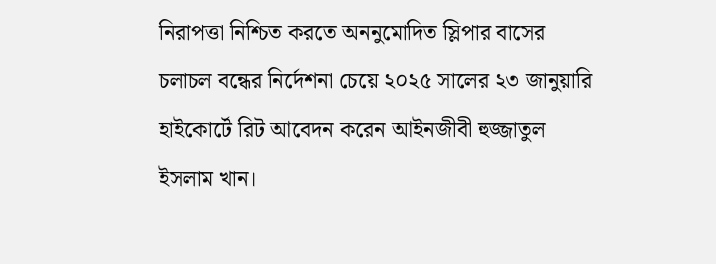নিরাপত্তা নিশ্চিত করতে অননুমোদিত স্লিপার বাসের চলাচল বন্ধের নির্দেশনা চেয়ে ২০২৫ সালের ২৩ জানুয়ারি হাইকোর্টে রিট আবেদন করেন আইনজীবী হুজ্জাতুল ইসলাম খান।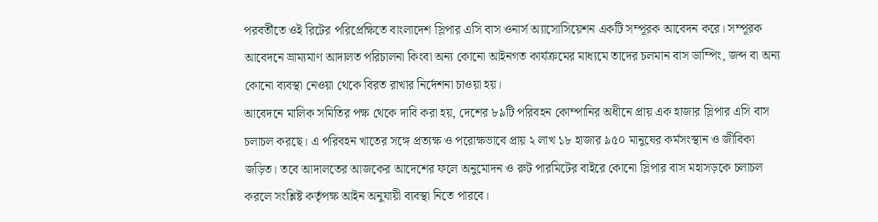পরবর্তীতে ওই রিটের পরিপ্রেক্ষিতে বাংলাদেশ স্লিপার এসি বাস ওনার্স অ্যাসোসিয়েশন একটি সম্পূরক আবেদন করে। সম্পূরক আবেদনে ভ্রাম্যমাণ আদালত পরিচালনা কিংবা অন্য কোনো আইনগত কার্যক্রমের মাধ্যমে তাদের চলমান বাস ডাম্পিং, জব্দ বা অন্য কোনো ব্যবস্থা নেওয়া থেকে বিরত রাখার নির্দেশনা চাওয়া হয়।
আবেদনে মালিক সমিতির পক্ষ থেকে দাবি করা হয়, দেশের ৮৯টি পরিবহন কোম্পানির অধীনে প্রায় এক হাজার স্লিপার এসি বাস চলাচল করছে। এ পরিবহন খাতের সঙ্গে প্রত্যক্ষ ও পরোক্ষভাবে প্রায় ২ লাখ ১৮ হাজার ৯৫০ মানুষের কর্মসংস্থান ও জীবিকা জড়িত। তবে আদালতের আজকের আদেশের ফলে অনুমোদন ও রুট পারমিটের বাইরে কোনো স্লিপার বাস মহাসড়কে চলাচল করলে সংশ্লিষ্ট কর্তৃপক্ষ আইন অনুযায়ী ব্যবস্থা নিতে পারবে।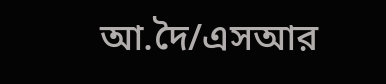আ.দৈ/এসআর